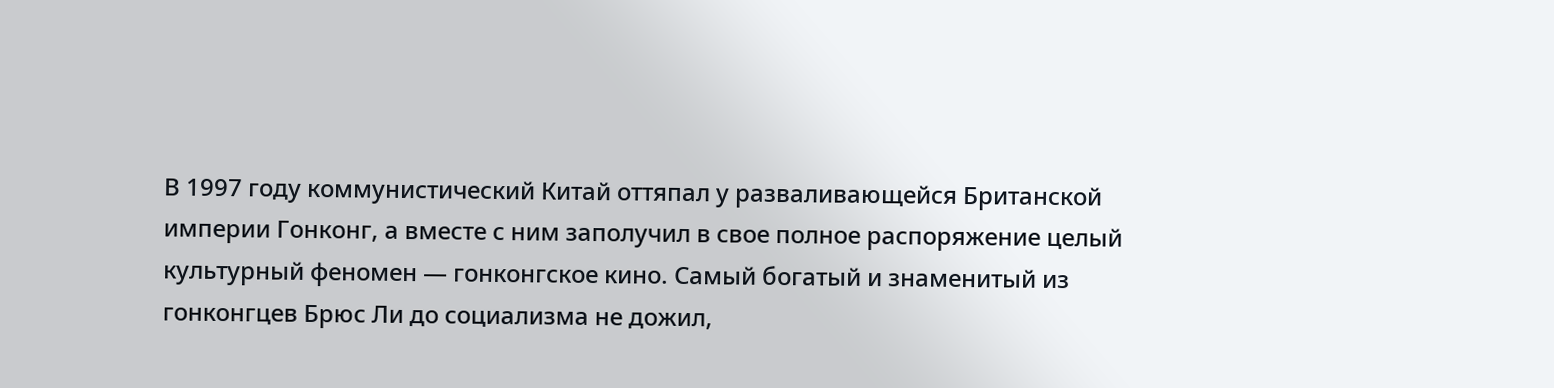В 1997 году коммунистический Китай оттяпал у разваливающейся Британской империи Гонконг, а вместе с ним заполучил в свое полное распоряжение целый культурный феномен — гонконгское кино. Самый богатый и знаменитый из гонконгцев Брюс Ли до социализма не дожил,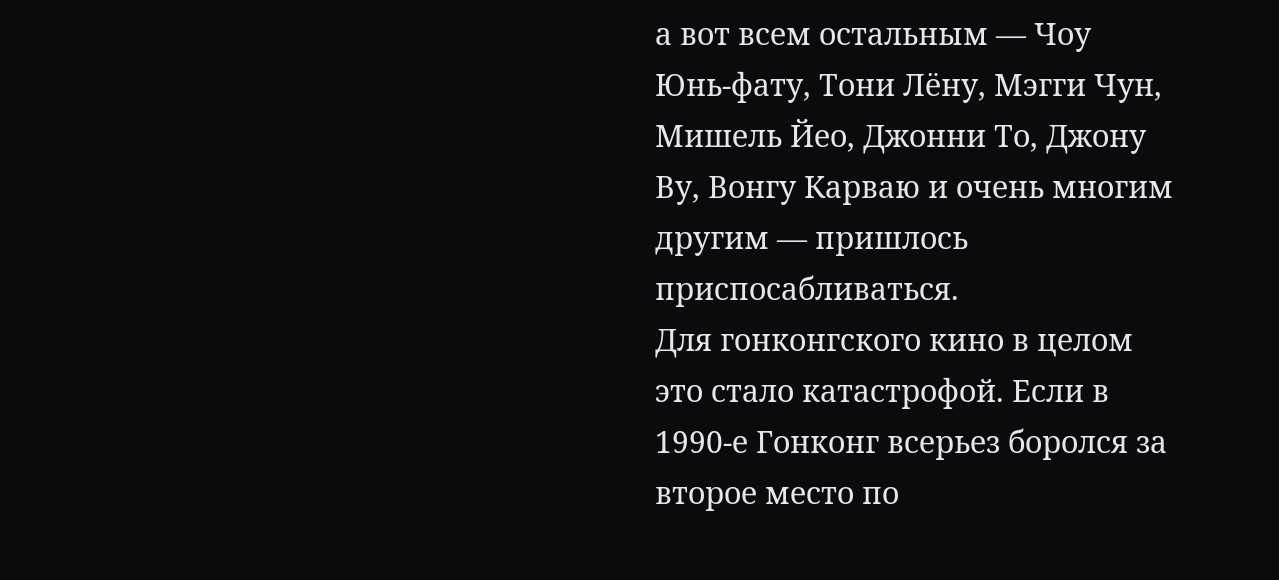а вот всем остальным — Чоу Юнь‑фату, Тони Лёну, Мэгги Чун, Мишель Йео, Джонни То, Джону Ву, Вонгу Карваю и очень многим другим — пришлось приспосабливаться.
Для гонконгского кино в целом это стало катастрофой. Если в 1990-е Гонконг всерьез боролся за второе место по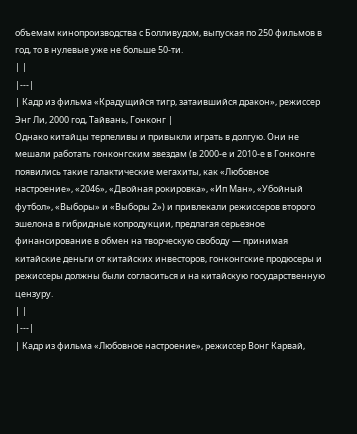объемам кинопроизводства с Болливудом, выпуская по 250 фильмов в год, то в нулевые уже не больше 50-ти.
| |
|---|
| Кадр из фильма «Крадущийся тигр, затаившийся дракон», режиссер Энг Ли, 2000 год, Тайвань, Гонконг |
Однако китайцы терпеливы и привыкли играть в долгую. Они не мешали работать гонконгским звездам (в 2000-е и 2010-е в Гонконге появились такие галактические мегахиты, как «Любовное настроение», «2046», «Двойная рокировка», «Ип Ман», «Убойный футбол», «Выборы» и «Выборы 2») и привлекали режиссеров второго эшелона в гибридные копродукции, предлагая серьезное финансирование в обмен на творческую свободу — принимая китайские деньги от китайских инвесторов, гонконгские продюсеры и режиссеры должны были согласиться и на китайскую государственную цензуру.
| |
|---|
| Кадр из фильма «Любовное настроение», режиссер Вонг Карвай,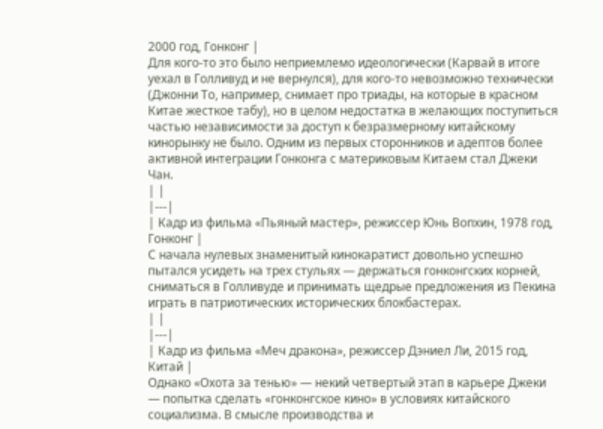2000 год, Гонконг |
Для кого-то это было неприемлемо идеологически (Карвай в итоге уехал в Голливуд и не вернулся), для кого-то невозможно технически (Джонни То, например, снимает про триады, на которые в красном Китае жесткое табу), но в целом недостатка в желающих поступиться частью независимости за доступ к безразмерному китайскому кинорынку не было. Одним из первых сторонников и адептов более активной интеграции Гонконга с материковым Китаем стал Джеки Чан.
| |
|---|
| Кадр из фильма «Пьяный мастер», режиссер Юнь Вопхин, 1978 год, Гонконг |
С начала нулевых знаменитый кинокаратист довольно успешно пытался усидеть на трех стульях — держаться гонконгских корней, сниматься в Голливуде и принимать щедрые предложения из Пекина играть в патриотических исторических блокбастерах.
| |
|---|
| Кадр из фильма «Меч дракона», режиссер Дэниел Ли, 2015 год, Китай |
Однако «Охота за тенью» — некий четвертый этап в карьере Джеки — попытка сделать «гонконгское кино» в условиях китайского социализма. В смысле производства и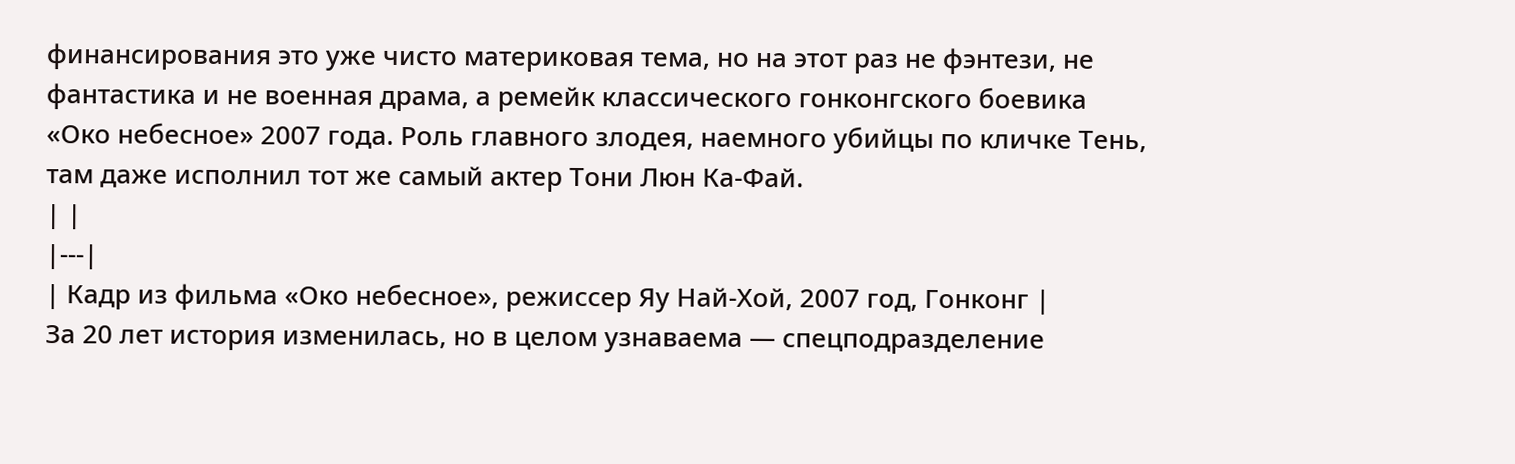финансирования это уже чисто материковая тема, но на этот раз не фэнтези, не фантастика и не военная драма, а ремейк классического гонконгского боевика «Око небесное» 2007 года. Роль главного злодея, наемного убийцы по кличке Тень, там даже исполнил тот же самый актер Тони Люн Ка-Фай.
| |
|---|
| Кадр из фильма «Око небесное», режиссер Яу Най-Хой, 2007 год, Гонконг |
За 20 лет история изменилась, но в целом узнаваема — спецподразделение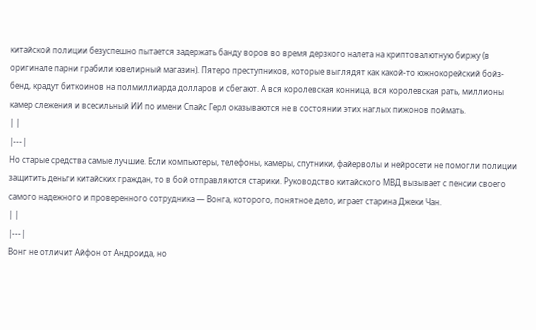китайской полиции безуспешно пытается задержать банду воров во время дерзкого налета на криптовалютную биржу (в оригинале парни грабили ювелирный магазин). Пятеро преступников, которые выглядят как какой-то южнокорейский бойз-бенд, крадут биткоинов на полмиллиарда долларов и сбегают. А вся королевская конница, вся королевская рать, миллионы камер слежения и всесильный ИИ по имени Спайс Герл оказываются не в состоянии этих наглых пижонов поймать.
| |
|---|
Но старые средства самые лучшие. Если компьютеры, телефоны, камеры, спутники, файерволы и нейросети не помогли полиции защитить деньги китайских граждан, то в бой отправляются старики. Руководство китайского МВД вызывает с пенсии своего самого надежного и проверенного сотрудника — Вонга, которого, понятное дело, играет старина Джеки Чан.
| |
|---|
Вонг не отличит Айфон от Андроида, но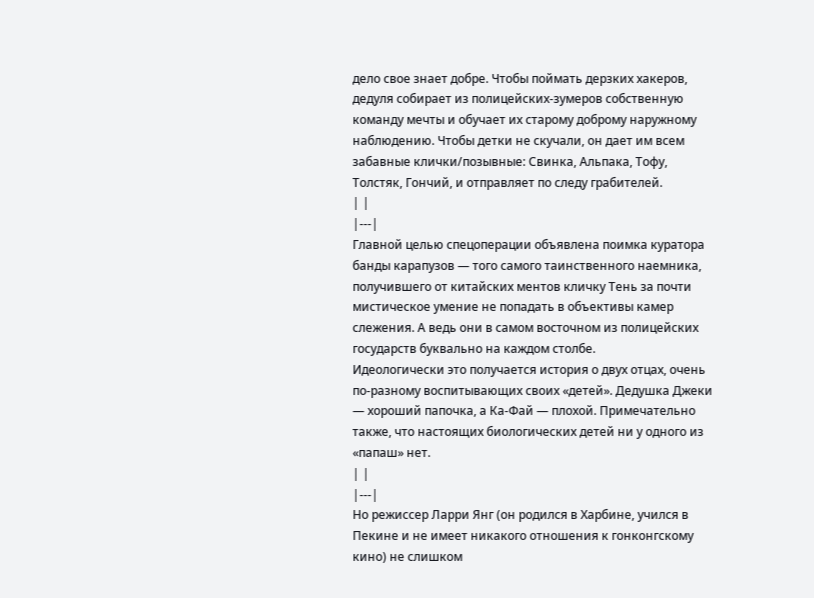дело свое знает добре. Чтобы поймать дерзких хакеров, дедуля собирает из полицейских-зумеров собственную команду мечты и обучает их старому доброму наружному наблюдению. Чтобы детки не скучали, он дает им всем забавные клички/позывные: Свинка, Альпака, Тофу, Толстяк, Гончий, и отправляет по следу грабителей.
| |
|---|
Главной целью спецоперации объявлена поимка куратора банды карапузов — того самого таинственного наемника, получившего от китайских ментов кличку Тень за почти мистическое умение не попадать в объективы камер слежения. А ведь они в самом восточном из полицейских государств буквально на каждом столбе.
Идеологически это получается история о двух отцах, очень по-разному воспитывающих своих «детей». Дедушка Джеки — хороший папочка, а Ка-Фай — плохой. Примечательно также, что настоящих биологических детей ни у одного из «папаш» нет.
| |
|---|
Но режиссер Ларри Янг (он родился в Харбине, учился в Пекине и не имеет никакого отношения к гонконгскому кино) не слишком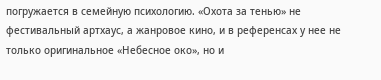погружается в семейную психологию. «Охота за тенью» не фестивальный артхаус, а жанровое кино, и в референсах у нее не только оригинальное «Небесное око», но и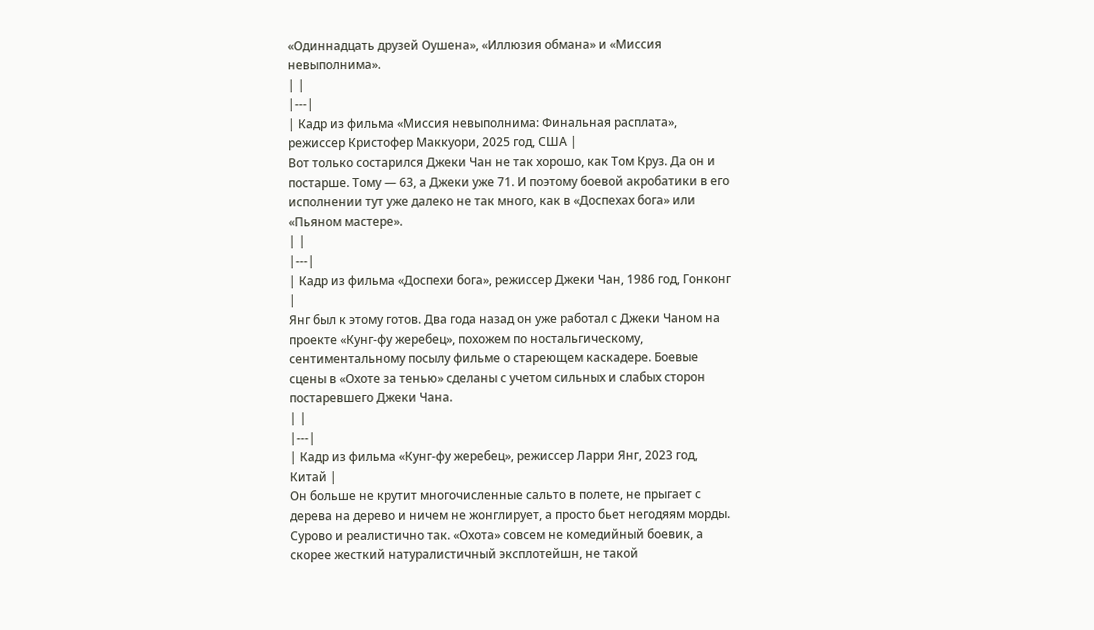«Одиннадцать друзей Оушена», «Иллюзия обмана» и «Миссия невыполнима».
| |
|---|
| Кадр из фильма «Миссия невыполнима: Финальная расплата», режиссер Кристофер Маккуори, 2025 год, США |
Вот только состарился Джеки Чан не так хорошо, как Том Круз. Да он и постарше. Тому — 63, а Джеки уже 71. И поэтому боевой акробатики в его исполнении тут уже далеко не так много, как в «Доспехах бога» или «Пьяном мастере».
| |
|---|
| Кадр из фильма «Доспехи бога», режиссер Джеки Чан, 1986 год, Гонконг |
Янг был к этому готов. Два года назад он уже работал с Джеки Чаном на проекте «Кунг-фу жеребец», похожем по ностальгическому, сентиментальному посылу фильме о стареющем каскадере. Боевые сцены в «Охоте за тенью» сделаны с учетом сильных и слабых сторон постаревшего Джеки Чана.
| |
|---|
| Кадр из фильма «Кунг-фу жеребец», режиссер Ларри Янг, 2023 год, Китай |
Он больше не крутит многочисленные сальто в полете, не прыгает с дерева на дерево и ничем не жонглирует, а просто бьет негодяям морды. Сурово и реалистично так. «Охота» совсем не комедийный боевик, а скорее жесткий натуралистичный эксплотейшн, не такой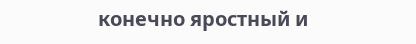конечно яростный и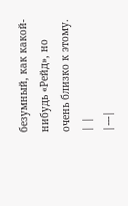безумный, как какой-нибудь «Рейд», но очень близко к этому.
| |
|---|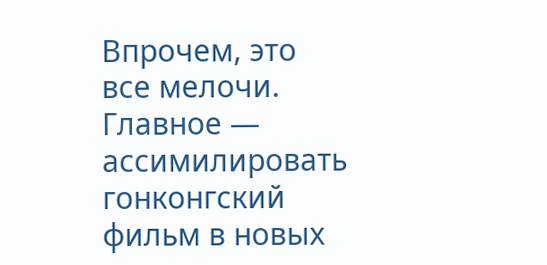Впрочем, это все мелочи. Главное — ассимилировать гонконгский фильм в новых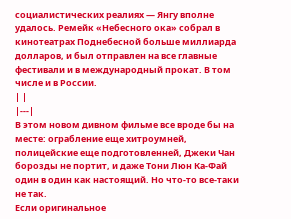социалистических реалиях — Янгу вполне удалось. Ремейк «Небесного ока» собрал в кинотеатрах Поднебесной больше миллиарда долларов, и был отправлен на все главные фестивали и в международный прокат. В том числе и в России.
| |
|---|
В этом новом дивном фильме все вроде бы на месте: ограбление еще хитроумней, полицейские еще подготовленней, Джеки Чан борозды не портит, и даже Тони Люн Ка-Фай один в один как настоящий. Но что-то все-таки не так.
Если оригинальное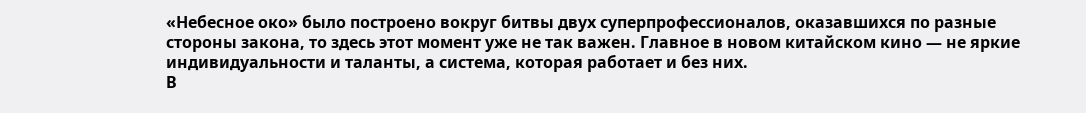«Небесное око» было построено вокруг битвы двух суперпрофессионалов, оказавшихся по разные стороны закона, то здесь этот момент уже не так важен. Главное в новом китайском кино — не яркие индивидуальности и таланты, а система, которая работает и без них.
В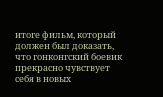итоге фильм, который должен был доказать, что гонконгский боевик прекрасно чувствует себя в новых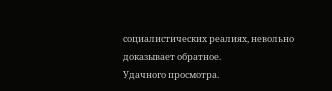социалистических реалиях, невольно доказывает обратное.
Удачного просмотра.